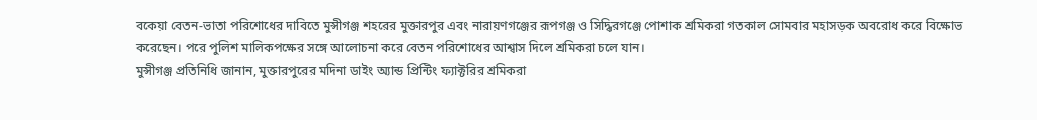বকেয়া বেতন-ভাতা পরিশোধের দাবিতে মুন্সীগঞ্জ শহরের মুক্তারপুর এবং নারায়ণগঞ্জের রূপগঞ্জ ও সিদ্ধিরগঞ্জে পোশাক শ্রমিকরা গতকাল সোমবার মহাসড়ক অবরোধ করে বিক্ষোভ করেছেন। পরে পুলিশ মালিকপক্ষের সঙ্গে আলোচনা করে বেতন পরিশোধের আশ্বাস দিলে শ্রমিকরা চলে যান।
মুন্সীগঞ্জ প্রতিনিধি জানান, মুক্তারপুরের মদিনা ডাইং অ্যান্ড প্রিন্টিং ফ্যাক্টরির শ্রমিকরা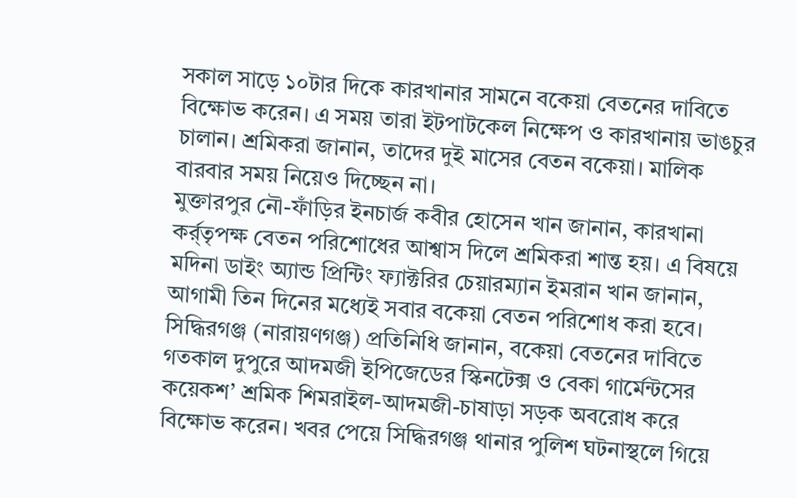সকাল সাড়ে ১০টার দিকে কারখানার সামনে বকেয়া বেতনের দাবিতে বিক্ষোভ করেন। এ সময় তারা ইটপাটকেল নিক্ষেপ ও কারখানায় ভাঙচুর চালান। শ্রমিকরা জানান, তাদের দুই মাসের বেতন বকেয়া। মালিক বারবার সময় নিয়েও দিচ্ছেন না।
মুক্তারপুর নৌ-ফাঁড়ির ইনচার্জ কবীর হোসেন খান জানান, কারখানা কর্র্তৃপক্ষ বেতন পরিশোধের আশ্বাস দিলে শ্রমিকরা শান্ত হয়। এ বিষয়ে মদিনা ডাইং অ্যান্ড প্রিন্টিং ফ্যাক্টরির চেয়ারম্যান ইমরান খান জানান, আগামী তিন দিনের মধ্যেই সবার বকেয়া বেতন পরিশোধ করা হবে।
সিদ্ধিরগঞ্জ (নারায়ণগঞ্জ) প্রতিনিধি জানান, বকেয়া বেতনের দাবিতে গতকাল দুপুরে আদমজী ইপিজেডের স্কিনটেক্স ও বেকা গার্মেন্টসের কয়েকশ’ শ্রমিক শিমরাইল-আদমজী-চাষাড়া সড়ক অবরোধ করে বিক্ষোভ করেন। খবর পেয়ে সিদ্ধিরগঞ্জ থানার পুলিশ ঘটনাস্থলে গিয়ে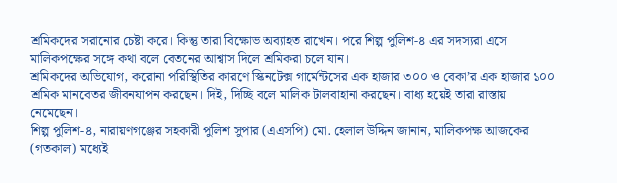শ্রমিকদের সরানোর চেষ্টা করে। কিন্তু তারা বিক্ষোভ অব্যাহত রাখেন। পরে শিল্প পুলিশ-৪ এর সদস্যরা এসে মালিকপক্ষের সঙ্গে কথা বলে বেতনের আশ্বাস দিলে শ্রমিকরা চলে যান।
শ্রমিকদের অভিযোগ, করোনা পরিস্থিতির কারণে স্কিনটেক্স গার্মেন্টসের এক হাজার ৩০০ ও বেকা’র এক হাজার ১০০ শ্রমিক মানবেতর জীবনযাপন করছেন। দিই, দিচ্ছি বলে মালিক টালবাহানা করছেন। বাধ্য হয়েই তারা রাস্তায় নেমেছেন।
শিল্প পুলিশ-৪, নারায়ণগঞ্জের সহকারী পুলিশ সুপার (এএসপি) মো. হেলাল উদ্দিন জানান, মালিকপক্ষ আজকের (গতকাল) মধ্যেই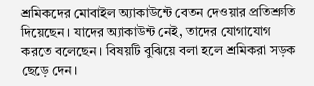শ্রমিকদের মোবাইল অ্যাকাউন্টে বেতন দেওয়ার প্রতিশ্রুতি দিয়েছেন। যাদের অ্যাকাউন্ট নেই, তাদের যোগাযোগ করতে বলেছেন। বিষয়টি বুঝিয়ে বলা হলে শ্রমিকরা সড়ক ছেড়ে দেন।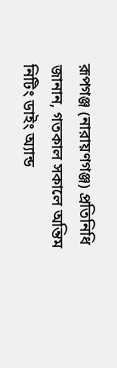রূপগঞ্জ (নারায়ণগঞ্জ) প্রতিনিধি জানান, গতকাল সকালে অন্তিম নিটিং ডাইং অ্যান্ড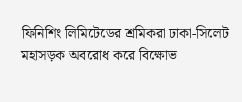ফিনিশিং লিমিটেডের শ্রমিকরা ঢাকা-সিলেট মহাসড়ক অবরোধ করে বিক্ষোভ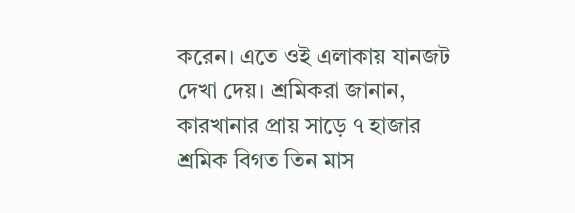করেন। এতে ওই এলাকায় যানজট দেখা দেয়। শ্রমিকরা জানান, কারখানার প্রায় সাড়ে ৭ হাজার শ্রমিক বিগত তিন মাস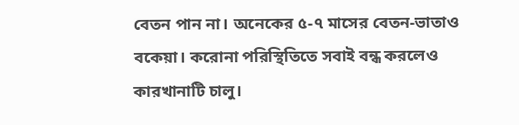বেতন পান না। অনেকের ৫-৭ মাসের বেতন-ভাতাও বকেয়া। করোনা পরিস্থিতিতে সবাই বন্ধ করলেও কারখানাটি চালু।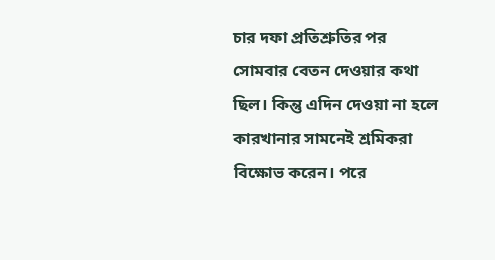চার দফা প্রতিশ্রুতির পর সোমবার বেতন দেওয়ার কথা ছিল। কিন্তু এদিন দেওয়া না হলে কারখানার সামনেই শ্রমিকরা বিক্ষোভ করেন। পরে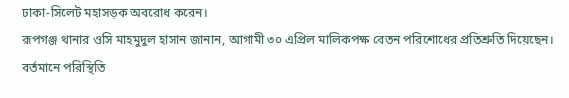ঢাকা-সিলেট মহাসড়ক অবরোধ করেন।
রূপগঞ্জ থানার ওসি মাহমুদুল হাসান জানান, আগামী ৩০ এপ্রিল মালিকপক্ষ বেতন পরিশোধের প্রতিশ্রুতি দিয়েছেন। বর্তমানে পরিস্থিতি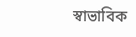স্বাভাবিক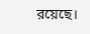রয়েছে।